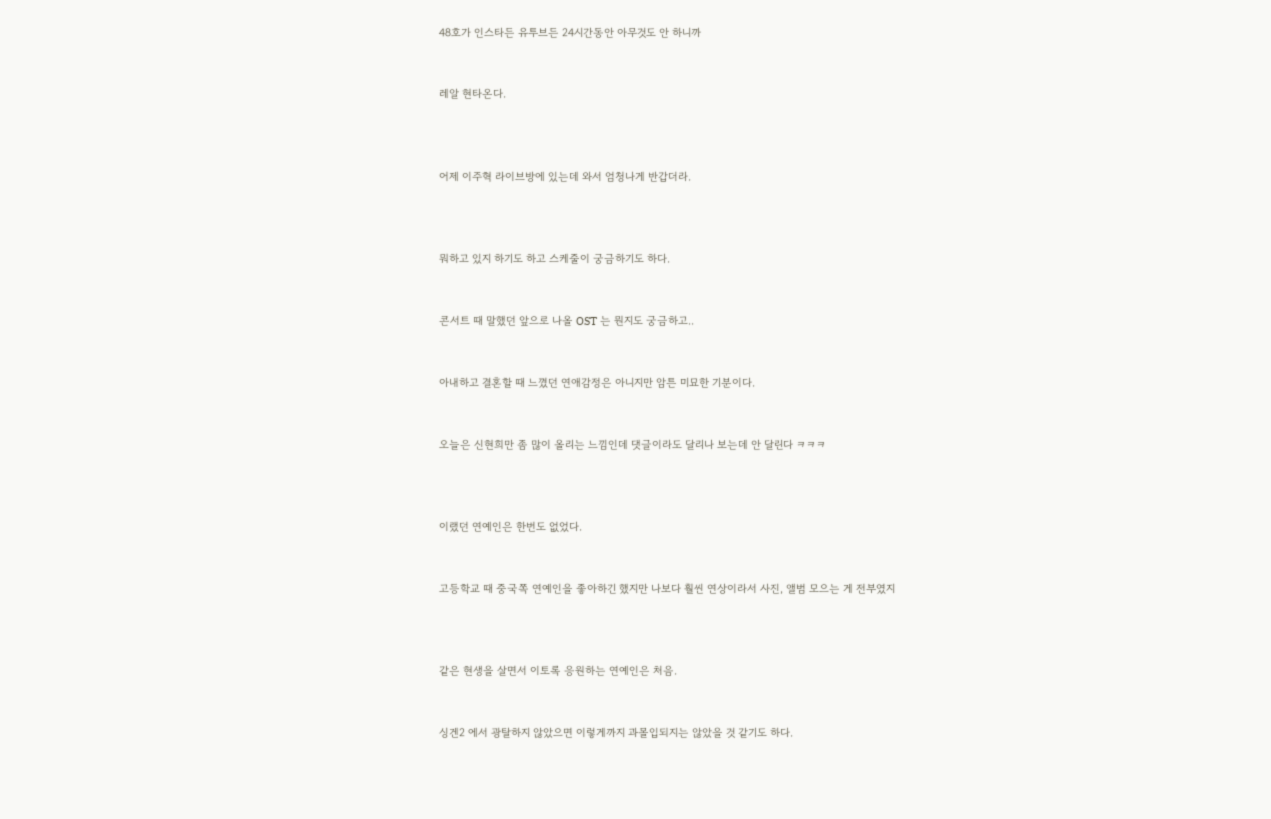48호가 인스타든 유투브든 24시간동안 아무것도 안 하니까


레알 현타온다.



어제 이주혁 라이브방에 있는데 와서 엄청나게 반갑더라.



뭐하고 있지 하기도 하고 스케줄이 궁금하기도 하다.


콘서트 때 말했던 앞으로 나올 OST 는 뭔지도 궁금하고..


아내하고 결혼할 때 느꼈던 연애감정은 아니지만 암튼 미묘한 기분이다.


오늘은 신현희만 좀 많이 올리는 느낌인데 댓글이라도 달리나 보는데 안 달린다 ㅋㅋㅋ



이랬던 연예인은 한번도 없었다.


고등학교 때 중국쪽 연예인을 좋아하긴 했지만 나보다 훨씬 연상이라서 사진, 앨범 모으는 게 전부였지



같은 현생을 살면서 이토록 응원하는 연예인은 처음.


싱겐2 에서 광탈하지 않았으면 이렇게까지 과몰입되지는 않았을 것 같기도 하다.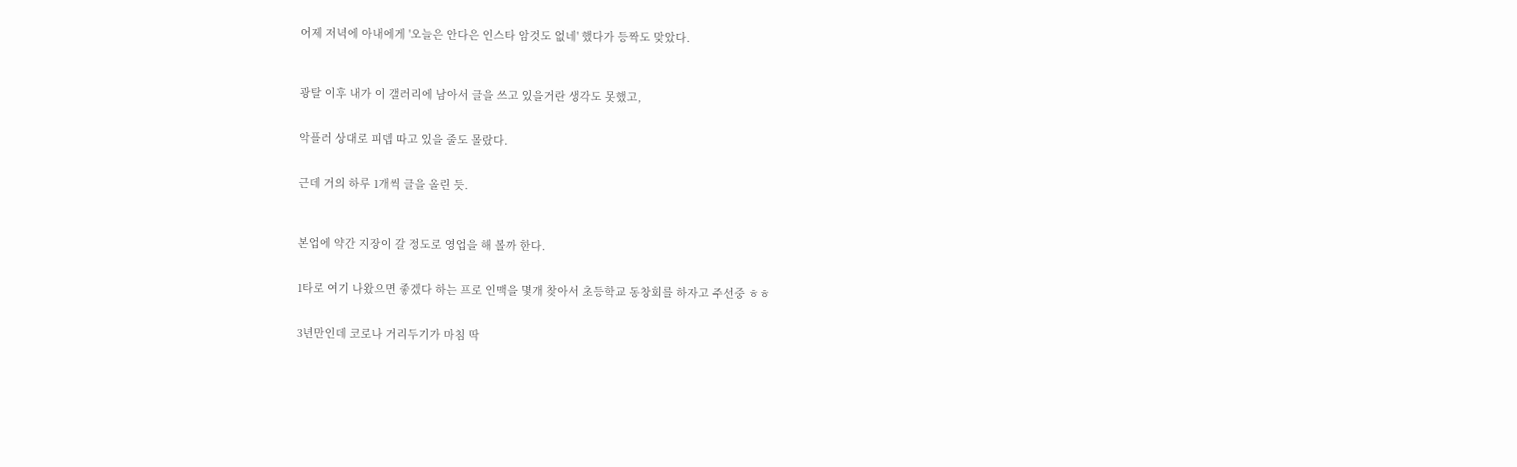어제 저녁에 아내에게 '오늘은 안다은 인스타 암것도 없네' 했다가 등짝도 맞았다.



광탈 이후 내가 이 갤러리에 남아서 글을 쓰고 있을거란 생각도 못했고,


악플러 상대로 피뎁 따고 있을 줄도 몰랐다.


근데 거의 하루 1개씩 글을 올린 듯.



본업에 약간 지장이 갈 정도로 영업을 해 볼까 한다.


1타로 여기 나왔으면 좋겠다 하는 프로 인맥을 몇개 찾아서 초등학교 동창회를 하자고 주선중 ㅎㅎ


3년만인데 코로나 거리두기가 마침 딱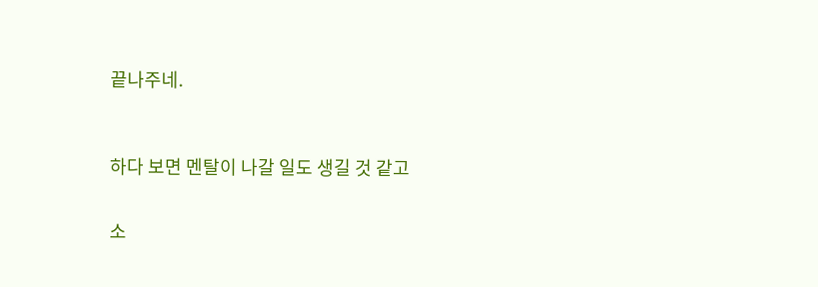끝나주네.



하다 보면 멘탈이 나갈 일도 생길 것 같고


소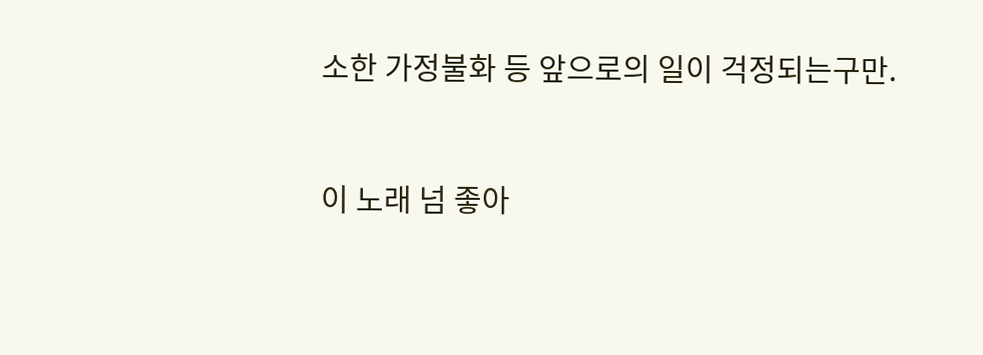소한 가정불화 등 앞으로의 일이 걱정되는구만.



이 노래 넘 좋아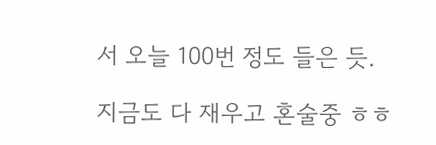서 오늘 100번 정도 들은 듯.

지금도 다 재우고 혼술중 ㅎㅎ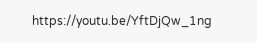https://youtu.be/YftDjQw_1ng